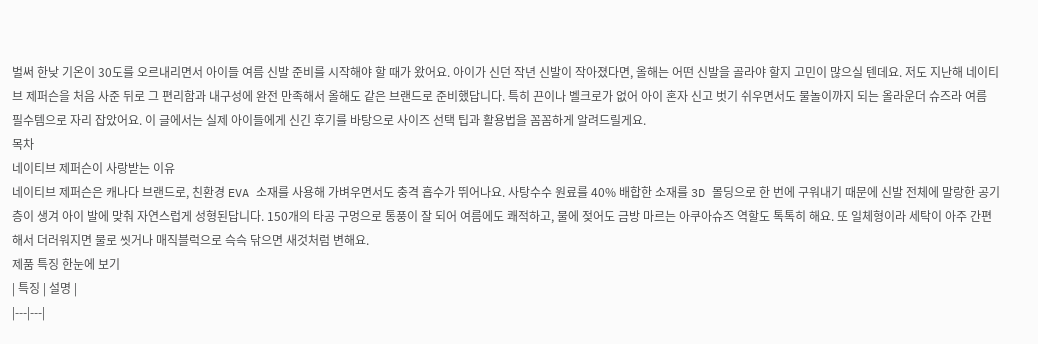벌써 한낮 기온이 30도를 오르내리면서 아이들 여름 신발 준비를 시작해야 할 때가 왔어요. 아이가 신던 작년 신발이 작아졌다면, 올해는 어떤 신발을 골라야 할지 고민이 많으실 텐데요. 저도 지난해 네이티브 제퍼슨을 처음 사준 뒤로 그 편리함과 내구성에 완전 만족해서 올해도 같은 브랜드로 준비했답니다. 특히 끈이나 벨크로가 없어 아이 혼자 신고 벗기 쉬우면서도 물놀이까지 되는 올라운더 슈즈라 여름 필수템으로 자리 잡았어요. 이 글에서는 실제 아이들에게 신긴 후기를 바탕으로 사이즈 선택 팁과 활용법을 꼼꼼하게 알려드릴게요.
목차
네이티브 제퍼슨이 사랑받는 이유
네이티브 제퍼슨은 캐나다 브랜드로, 친환경 EVA 소재를 사용해 가벼우면서도 충격 흡수가 뛰어나요. 사탕수수 원료를 40% 배합한 소재를 3D 몰딩으로 한 번에 구워내기 때문에 신발 전체에 말랑한 공기층이 생겨 아이 발에 맞춰 자연스럽게 성형된답니다. 150개의 타공 구멍으로 통풍이 잘 되어 여름에도 쾌적하고, 물에 젖어도 금방 마르는 아쿠아슈즈 역할도 톡톡히 해요. 또 일체형이라 세탁이 아주 간편해서 더러워지면 물로 씻거나 매직블럭으로 슥슥 닦으면 새것처럼 변해요.
제품 특징 한눈에 보기
| 특징 | 설명 |
|---|---|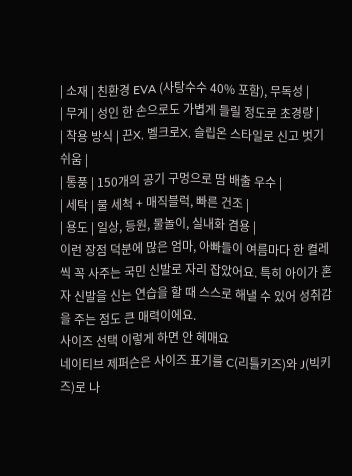| 소재 | 친환경 EVA (사탕수수 40% 포함), 무독성 |
| 무게 | 성인 한 손으로도 가볍게 들릴 정도로 초경량 |
| 착용 방식 | 끈X, 벨크로X, 슬립온 스타일로 신고 벗기 쉬움 |
| 통풍 | 150개의 공기 구멍으로 땀 배출 우수 |
| 세탁 | 물 세척 + 매직블럭, 빠른 건조 |
| 용도 | 일상, 등원, 물놀이, 실내화 겸용 |
이런 장점 덕분에 많은 엄마, 아빠들이 여름마다 한 켤레씩 꼭 사주는 국민 신발로 자리 잡았어요. 특히 아이가 혼자 신발을 신는 연습을 할 때 스스로 해낼 수 있어 성취감을 주는 점도 큰 매력이에요.
사이즈 선택 이렇게 하면 안 헤매요
네이티브 제퍼슨은 사이즈 표기를 C(리틀키즈)와 J(빅키즈)로 나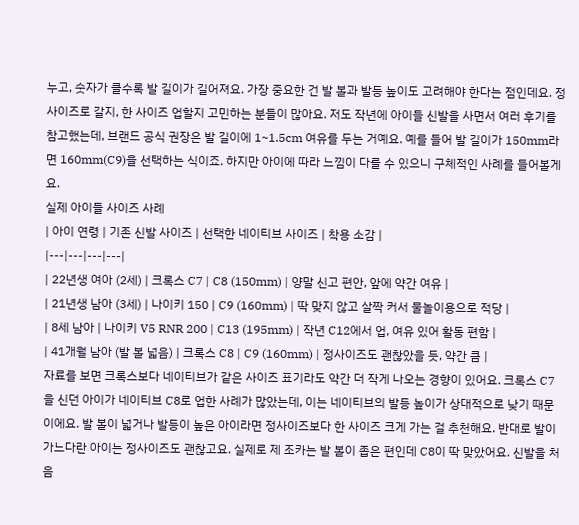누고, 숫자가 클수록 발 길이가 길어져요. 가장 중요한 건 발 볼과 발등 높이도 고려해야 한다는 점인데요. 정사이즈로 갈지, 한 사이즈 업할지 고민하는 분들이 많아요. 저도 작년에 아이들 신발을 사면서 여러 후기를 참고했는데, 브랜드 공식 권장은 발 길이에 1~1.5cm 여유를 두는 거예요. 예를 들어 발 길이가 150mm라면 160mm(C9)을 선택하는 식이죠. 하지만 아이에 따라 느낌이 다를 수 있으니 구체적인 사례를 들어볼게요.
실제 아이들 사이즈 사례
| 아이 연령 | 기존 신발 사이즈 | 선택한 네이티브 사이즈 | 착용 소감 |
|---|---|---|---|
| 22년생 여아 (2세) | 크록스 C7 | C8 (150mm) | 양말 신고 편안, 앞에 약간 여유 |
| 21년생 남아 (3세) | 나이키 150 | C9 (160mm) | 딱 맞지 않고 살짝 커서 물놀이용으로 적당 |
| 8세 남아 | 나이키 V5 RNR 200 | C13 (195mm) | 작년 C12에서 업, 여유 있어 활동 편함 |
| 41개월 남아 (발 볼 넓음) | 크록스 C8 | C9 (160mm) | 정사이즈도 괜찮았을 듯, 약간 큼 |
자료를 보면 크록스보다 네이티브가 같은 사이즈 표기라도 약간 더 작게 나오는 경향이 있어요. 크록스 C7을 신던 아이가 네이티브 C8로 업한 사례가 많았는데, 이는 네이티브의 발등 높이가 상대적으로 낮기 때문이에요. 발 볼이 넓거나 발등이 높은 아이라면 정사이즈보다 한 사이즈 크게 가는 걸 추천해요. 반대로 발이 가느다란 아이는 정사이즈도 괜찮고요. 실제로 제 조카는 발 볼이 좁은 편인데 C8이 딱 맞았어요. 신발을 처음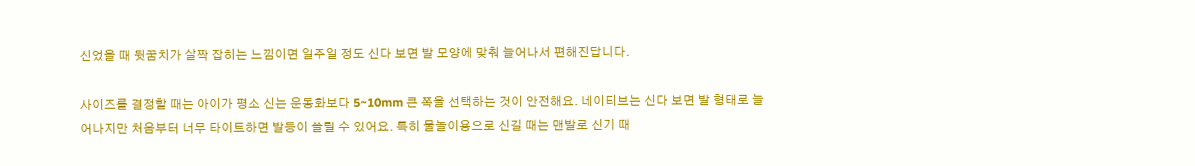신었을 때 뒷꿈치가 살짝 잡히는 느낌이면 일주일 정도 신다 보면 발 모양에 맞춰 늘어나서 편해진답니다.

사이즈를 결정할 때는 아이가 평소 신는 운동화보다 5~10mm 큰 쪽을 선택하는 것이 안전해요. 네이티브는 신다 보면 발 형태로 늘어나지만 처음부터 너무 타이트하면 발등이 쓸릴 수 있어요. 특히 물놀이용으로 신길 때는 맨발로 신기 때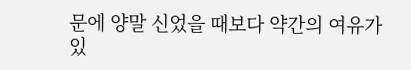문에 양말 신었을 때보다 약간의 여유가 있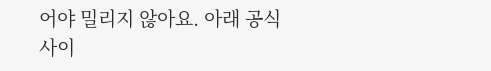어야 밀리지 않아요. 아래 공식 사이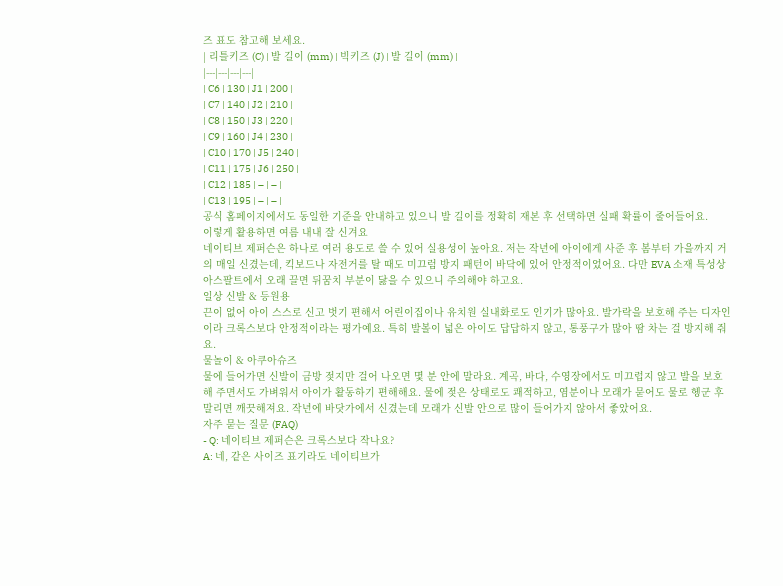즈 표도 참고해 보세요.
| 리틀키즈 (C) | 발 길이 (mm) | 빅키즈 (J) | 발 길이 (mm) |
|---|---|---|---|
| C6 | 130 | J1 | 200 |
| C7 | 140 | J2 | 210 |
| C8 | 150 | J3 | 220 |
| C9 | 160 | J4 | 230 |
| C10 | 170 | J5 | 240 |
| C11 | 175 | J6 | 250 |
| C12 | 185 | – | – |
| C13 | 195 | – | – |
공식 홈페이지에서도 동일한 기준을 안내하고 있으니 발 길이를 정확히 재본 후 선택하면 실패 확률이 줄어들어요.
이렇게 활용하면 여름 내내 잘 신겨요
네이티브 제퍼슨은 하나로 여러 용도로 쓸 수 있어 실용성이 높아요. 저는 작년에 아이에게 사준 후 봄부터 가을까지 거의 매일 신겼는데, 킥보드나 자전거를 탈 때도 미끄럼 방지 패턴이 바닥에 있어 안정적이었어요. 다만 EVA 소재 특성상 아스팔트에서 오래 끌면 뒤꿈치 부분이 닳을 수 있으니 주의해야 하고요.
일상 신발 & 등원용
끈이 없어 아이 스스로 신고 벗기 편해서 어린이집이나 유치원 실내화로도 인기가 많아요. 발가락을 보호해 주는 디자인이라 크록스보다 안정적이라는 평가예요. 특히 발볼이 넓은 아이도 답답하지 않고, 통풍구가 많아 땀 차는 걸 방지해 줘요.
물놀이 & 아쿠아슈즈
물에 들어가면 신발이 금방 젖지만 걸어 나오면 몇 분 안에 말라요. 계곡, 바다, 수영장에서도 미끄럽지 않고 발을 보호해 주면서도 가벼워서 아이가 활동하기 편해해요. 물에 젖은 상태로도 쾌적하고, 염분이나 모래가 묻어도 물로 헹군 후 말리면 깨끗해져요. 작년에 바닷가에서 신겼는데 모래가 신발 안으로 많이 들어가지 않아서 좋았어요.
자주 묻는 질문 (FAQ)
- Q: 네이티브 제퍼슨은 크록스보다 작나요?
A: 네, 같은 사이즈 표기라도 네이티브가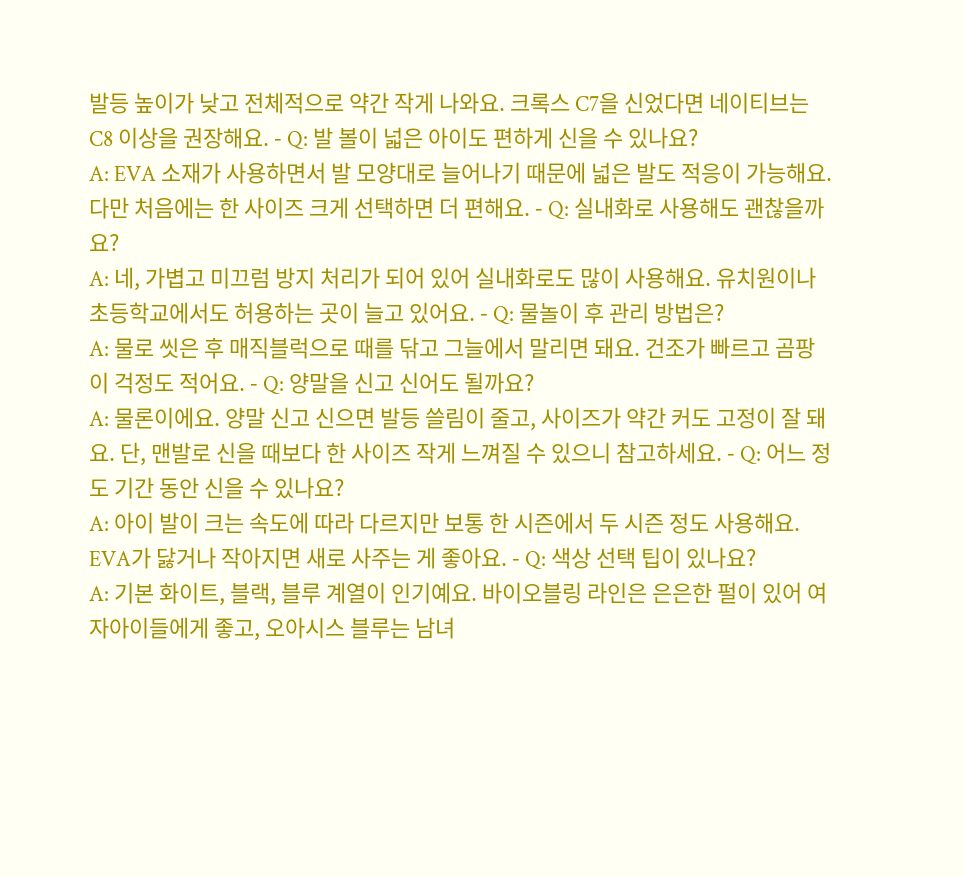발등 높이가 낮고 전체적으로 약간 작게 나와요. 크록스 C7을 신었다면 네이티브는 C8 이상을 권장해요. - Q: 발 볼이 넓은 아이도 편하게 신을 수 있나요?
A: EVA 소재가 사용하면서 발 모양대로 늘어나기 때문에 넓은 발도 적응이 가능해요. 다만 처음에는 한 사이즈 크게 선택하면 더 편해요. - Q: 실내화로 사용해도 괜찮을까요?
A: 네, 가볍고 미끄럼 방지 처리가 되어 있어 실내화로도 많이 사용해요. 유치원이나 초등학교에서도 허용하는 곳이 늘고 있어요. - Q: 물놀이 후 관리 방법은?
A: 물로 씻은 후 매직블럭으로 때를 닦고 그늘에서 말리면 돼요. 건조가 빠르고 곰팡이 걱정도 적어요. - Q: 양말을 신고 신어도 될까요?
A: 물론이에요. 양말 신고 신으면 발등 쓸림이 줄고, 사이즈가 약간 커도 고정이 잘 돼요. 단, 맨발로 신을 때보다 한 사이즈 작게 느껴질 수 있으니 참고하세요. - Q: 어느 정도 기간 동안 신을 수 있나요?
A: 아이 발이 크는 속도에 따라 다르지만 보통 한 시즌에서 두 시즌 정도 사용해요. EVA가 닳거나 작아지면 새로 사주는 게 좋아요. - Q: 색상 선택 팁이 있나요?
A: 기본 화이트, 블랙, 블루 계열이 인기예요. 바이오블링 라인은 은은한 펄이 있어 여자아이들에게 좋고, 오아시스 블루는 남녀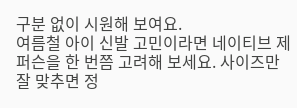구분 없이 시원해 보여요.
여름철 아이 신발 고민이라면 네이티브 제퍼슨을 한 번쯤 고려해 보세요. 사이즈만 잘 맞추면 정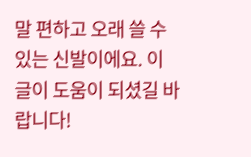말 편하고 오래 쓸 수 있는 신발이에요. 이 글이 도움이 되셨길 바랍니다!